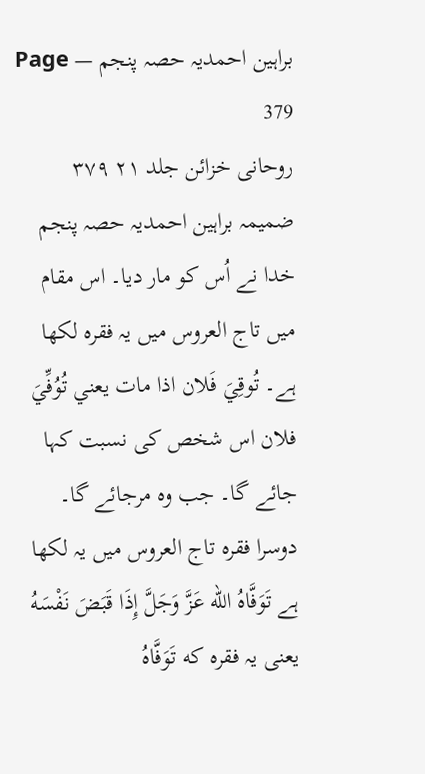براہین احمدیہ حصہ پنجم — Page 379
روحانی خزائن جلد ۲۱ ۳۷۹ ضمیمہ براہین احمدیہ حصہ پنجم خدا نے اُس کو مار دیا۔ اس مقام میں تاج العروس میں یہ فقرہ لکھا ہے۔ تُوقِيَ فَلان اذا مات يعني تُوُفِّيَ فلان اس شخص کی نسبت کہا جائے گا۔ جب وہ مرجائے گا۔ دوسرا فقرہ تاج العروس میں یہ لکھا ہے تَوَفَّاهُ الله عَزَّ وَجَلَّ إِذَا قَبَضَ نَفْسَهُ یعنی یہ فقره که تَوَفَّاهُ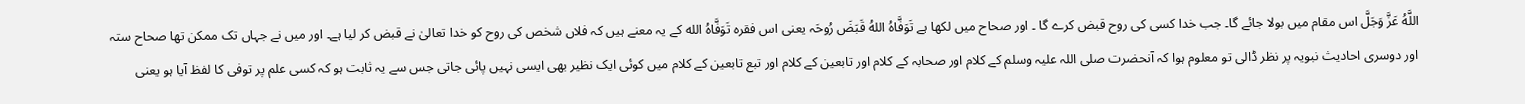اللَّهُ عَزَّ وَجَلَّ اس مقام میں بولا جائے گا۔ جب خدا کسی کی روح قبض کرے گا ۔ اور صحاح میں لکھا ہے تَوَفَّاهُ اللهُ قَبَضَ رُوحَہ یعنی اس فقرہ تَوَفَّاهُ الله کے یہ معنے ہیں کہ فلاں شخص کی روح کو خدا تعالیٰ نے قبض کر لیا ہے۔ اور میں نے جہاں تک ممکن تھا صحاح ستہ اور دوسری احادیث نبویہ پر نظر ڈالی تو معلوم ہوا کہ آنحضرت صلی اللہ علیہ وسلم کے کلام اور صحابہ کے کلام اور تابعین کے کلام اور تبع تابعین کے کلام میں کوئی ایک نظیر بھی ایسی نہیں پائی جاتی جس سے یہ ثابت ہو کہ کسی علم پر توفی کا لفظ آیا ہو یعنی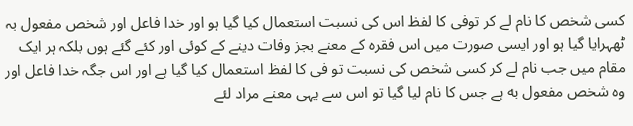کسی شخص کا نام لے کر توفی کا لفظ اس کی نسبت استعمال کیا گیا ہو اور خدا فاعل اور شخص مفعول بہ ٹھہرایا گیا ہو اور ایسی صورت میں اس فقرہ کے معنے بجز وفات دینے کے کوئی اور کئے گئے ہوں بلکہ ہر ایک مقام میں جب نام لے کر کسی شخص کی نسبت تو فی کا لفظ استعمال کیا گیا ہے اور اس جگہ خدا فاعل اور وہ شخص مفعول به ہے جس کا نام لیا گیا تو اس سے یہی معنے مراد لئے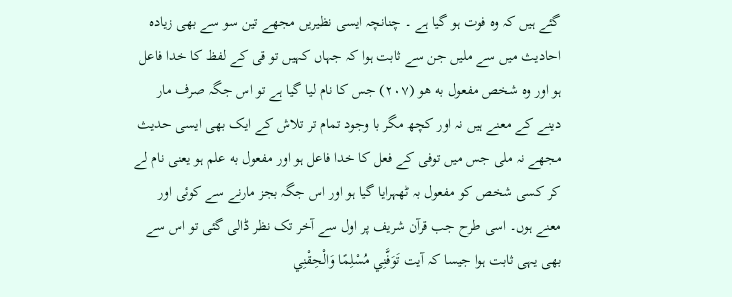گئے ہیں کہ وہ فوت ہو گیا ہے ۔ چنانچہ ایسی نظیریں مجھے تین سو سے بھی زیادہ احادیث میں سے ملیں جن سے ثابت ہوا کہ جہاں کہیں تو قی کے لفظ کا خدا فاعل ہو اور وہ شخص مفعول به هو (۲۰۷) جس کا نام لیا گیا ہے تو اس جگہ صرف مار دینے کے معنے ہیں نہ اور کچھ مگر با وجود تمام تر تلاش کے ایک بھی ایسی حدیث مجھے نہ ملی جس میں توفی کے فعل کا خدا فاعل ہو اور مفعول به علم ہو یعنی نام لے کر کسی شخص کو مفعول بہ ٹھہرایا گیا ہو اور اس جگہ بجز مارنے سے کوئی اور معنے ہوں۔ اسی طرح جب قرآن شریف پر اول سے آخر تک نظر ڈالی گئی تو اس سے بھی یہی ثابت ہوا جیسا کہ آیت تَوَفَّنِي مُسْلِمًا وَالْحِقْنِي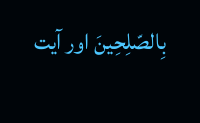بِالصّلِحِينَ اور آیت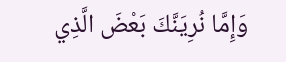وَإِمَّا نُرِيَنَّكَ بَعْضَ الَّذِي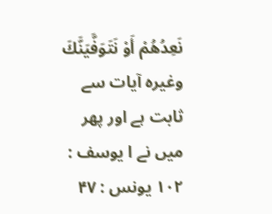نَعِدُهُمْ أَوْ نَتَوَفَّيَنَّكَ وغیرہ آیات سے ثابت ہے اور پھر میں نے ا يوسف : ١٠٢ يونس : ۴۷